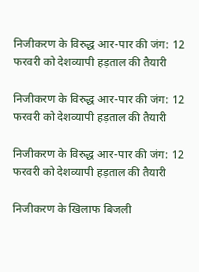निजीकरण के विरुद्ध आर-पार की जंग: 12 फरवरी को देशव्यापी हड़ताल की तैयारी

निजीकरण के विरुद्ध आर-पार की जंग: 12 फरवरी को देशव्यापी हड़ताल की तैयारी

निजीकरण के विरुद्ध आर-पार की जंग: 12 फरवरी को देशव्यापी हड़ताल की तैयारी

निजीकरण के खिलाफ बिजली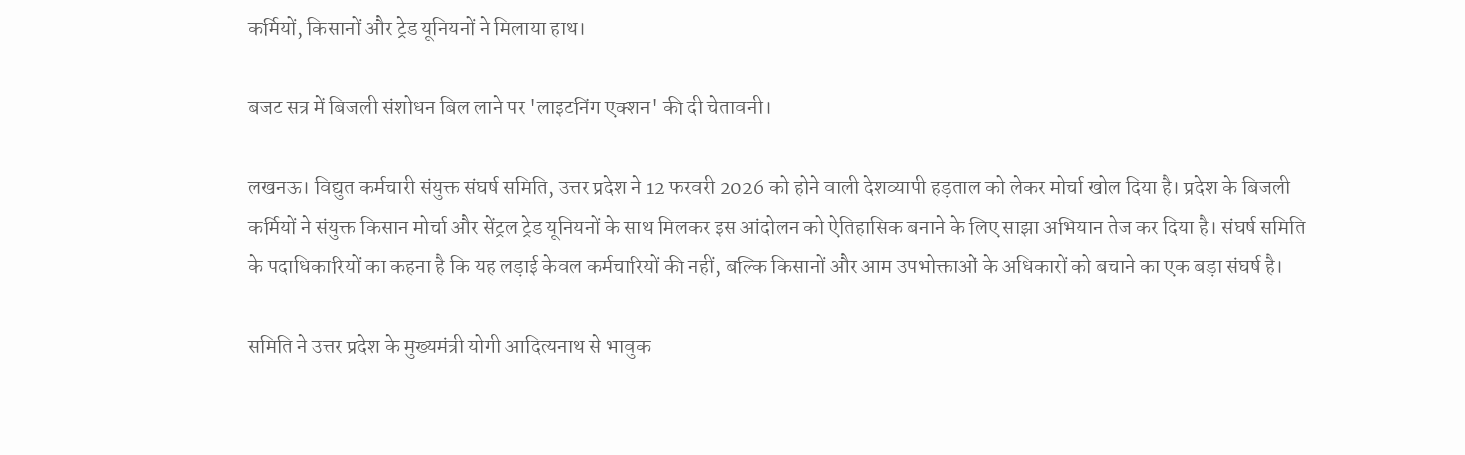कर्मियों, किसानों और ट्रेड यूनियनों ने मिलाया हाथ।

बजट सत्र में बिजली संशोधन बिल लाने पर 'लाइटनिंग एक्शन' की दी चेतावनी।

लखनऊ। विद्युत कर्मचारी संयुक्त संघर्ष समिति, उत्तर प्रदेश ने 12 फरवरी 2026 को होने वाली देशव्यापी हड़ताल को लेकर मोर्चा खोल दिया है। प्रदेश के बिजली कर्मियों ने संयुक्त किसान मोर्चा और सेंट्रल ट्रेड यूनियनों के साथ मिलकर इस आंदोलन को ऐतिहासिक बनाने के लिए साझा अभियान तेज कर दिया है। संघर्ष समिति के पदाधिकारियों का कहना है कि यह लड़ाई केवल कर्मचारियों की नहीं, बल्कि किसानों और आम उपभोक्ताओं के अधिकारों को बचाने का एक बड़ा संघर्ष है।

समिति ने उत्तर प्रदेश के मुख्यमंत्री योगी आदित्यनाथ से भावुक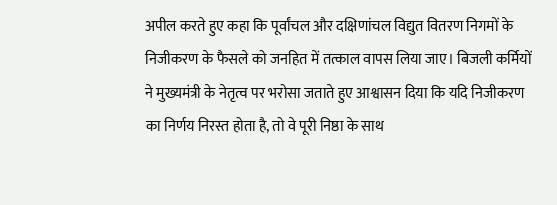अपील करते हुए कहा कि पूर्वांचल और दक्षिणांचल विद्युत वितरण निगमों के निजीकरण के फैसले को जनहित में तत्काल वापस लिया जाए। बिजली कर्मियों ने मुख्यमंत्री के नेतृत्व पर भरोसा जताते हुए आश्वासन दिया कि यदि निजीकरण का निर्णय निरस्त होता है, तो वे पूरी निष्ठा के साथ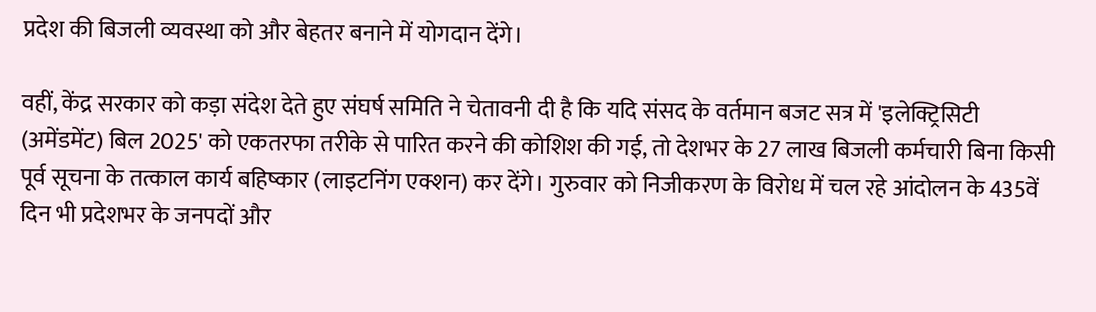प्रदेश की बिजली व्यवस्था को और बेहतर बनाने में योगदान देंगे।

वहीं, केंद्र सरकार को कड़ा संदेश देते हुए संघर्ष समिति ने चेतावनी दी है कि यदि संसद के वर्तमान बजट सत्र में 'इलेक्ट्रिसिटी (अमेंडमेंट) बिल 2025' को एकतरफा तरीके से पारित करने की कोशिश की गई, तो देशभर के 27 लाख बिजली कर्मचारी बिना किसी पूर्व सूचना के तत्काल कार्य बहिष्कार (लाइटनिंग एक्शन) कर देंगे। गुरुवार को निजीकरण के विरोध में चल रहे आंदोलन के 435वें दिन भी प्रदेशभर के जनपदों और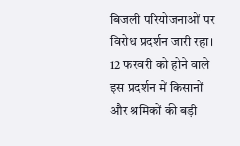बिजली परियोजनाओं पर विरोध प्रदर्शन जारी रहा। 12 फरवरी को होने वाले इस प्रदर्शन में किसानों और श्रमिकों की बड़ी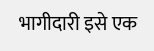भागीदारी इसे एक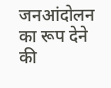जनआंदोलन का रूप देने की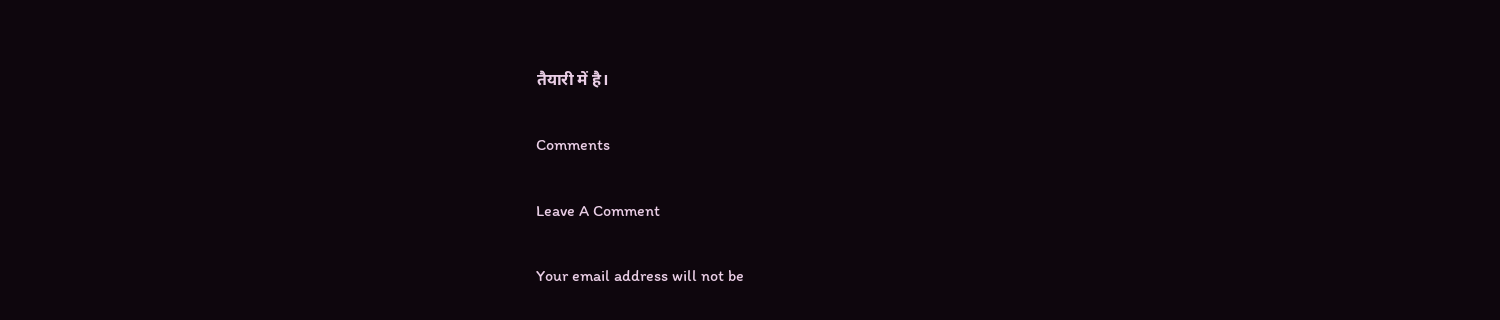तैयारी में है।

Comments

Leave A Comment

Your email address will not be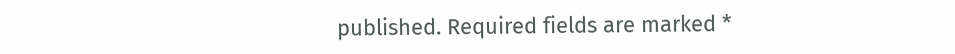published. Required fields are marked *